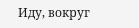Иду, вокруг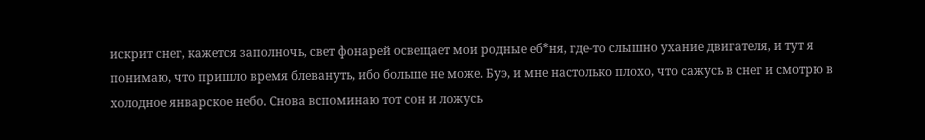искрит снег, кажется заполночь, свет фонарей освещает мои родные еб*ня, где-то слышно ухание двигателя, и тут я понимаю, что пришло время блевануть, ибо больше не може. Буэ, и мне настолько плохо, что сажусь в снег и смотрю в холодное январское небо. Снова вспоминаю тот сон и ложусь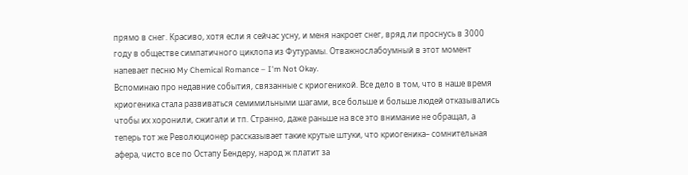прямо в снег. Красиво, хотя если я сейчас усну, и меня накроет снег, вряд ли проснусь в 3000 году в обществе симпатичного циклопа из Футурамы. Отважнослабоумный в этот момент напевает песню My Chemical Romance – I'm Not Okay.
Вспоминаю про недавние события, связанные с криогеникой. Все дело в том, что в наше время криогеника стала развиваться семимильными шагами, все больше и больше людей отказывались чтобы их хоронили, сжигали и тп. Странно, даже раньше на все это внимание не обращал, а теперь тот же Революционер рассказывает такие крутые штуки, что криогеника– сомнительная афера, чисто все по Остапу Бендеру, народ ж платит за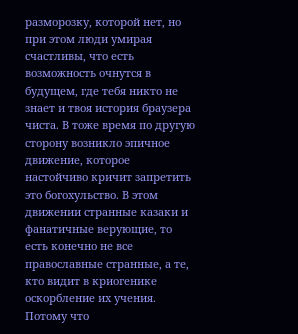разморозку, которой нет, но при этом люди умирая счастливы, что есть возможность очнутся в будущем, где тебя никто не знает и твоя история браузера чиста. В тоже время по другую сторону возникло эпичное движение, которое настойчиво кричит запретить это богохульство. В этом движении странные казаки и фанатичные верующие, то есть конечно не все православные странные, а те, кто видит в криогенике оскорбление их учения. Потому что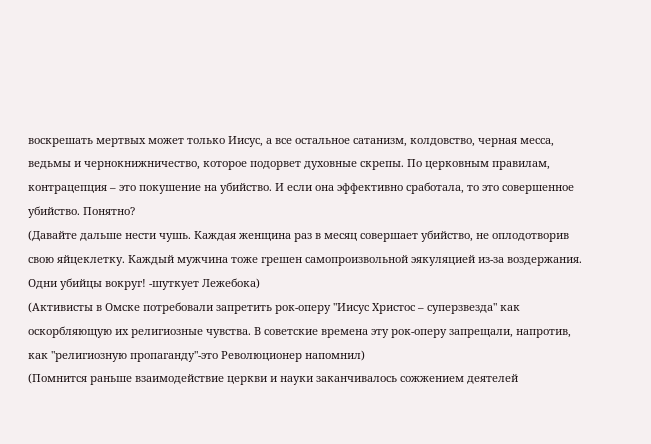воскрешать мертвых может только Иисус, а все остальное сатанизм, колдовство, черная месса, ведьмы и чернокнижничество, которое подорвет духовные скрепы. По церковным правилам, контрацепция – это покушение на убийство. И если она эффективно сработала, то это совершенное убийство. Понятно?
(Давайте дальше нести чушь. Каждая женщина раз в месяц совершает убийство, не оплодотворив свою яйцеклетку. Каждый мужчина тоже грешен самопроизвольной эякуляцией из-за воздержания. Одни убийцы вокруг! -шуткует Лежебока)
(Активисты в Омске потребовали запретить рок-оперу "Иисус Христос – суперзвезда" как оскорбляющую их религиозные чувства. В советские времена эту рок-оперу запрещали, напротив, как "религиозную пропаганду"-это Революционер напомнил)
(Помнится раньше взаимодействие церкви и науки заканчивалось сожжением деятелей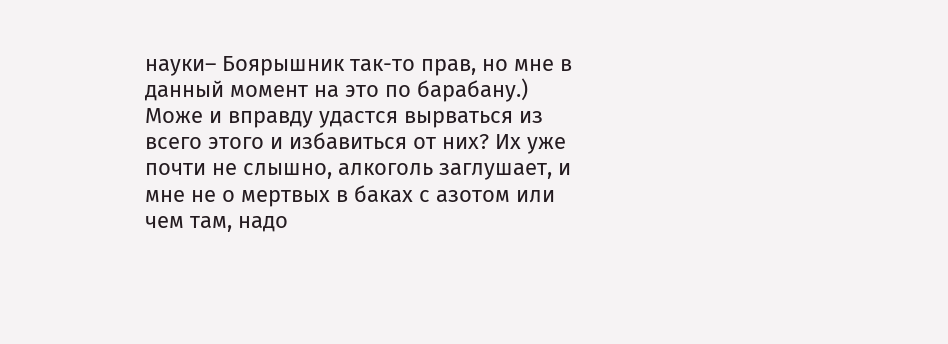науки– Боярышник так-то прав, но мне в данный момент на это по барабану.)
Може и вправду удастся вырваться из всего этого и избавиться от них? Их уже почти не слышно, алкоголь заглушает, и мне не о мертвых в баках с азотом или чем там, надо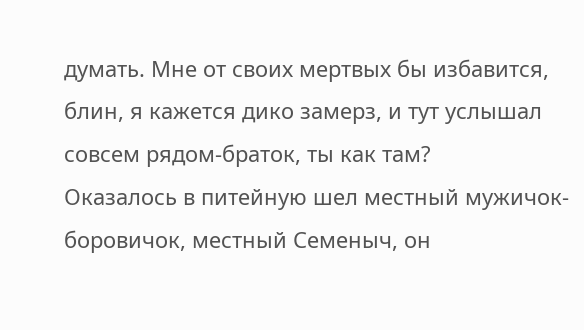думать. Мне от своих мертвых бы избавится, блин, я кажется дико замерз, и тут услышал совсем рядом-браток, ты как там?
Оказалось в питейную шел местный мужичок-боровичок, местный Семеныч, он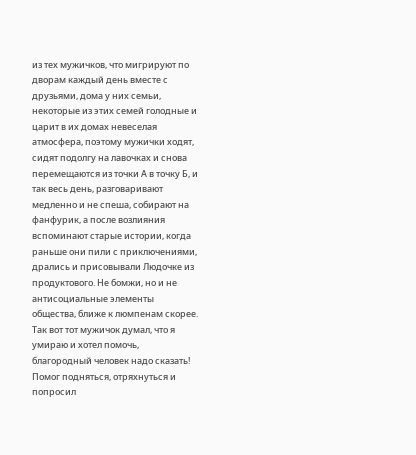из тех мужичков, что мигрируют по дворам каждый день вместе с друзьями, дома у них семьи, некоторые из этих семей голодные и царит в их домах невеселая атмосфера, поэтому мужички ходят, сидят подолгу на лавочках и снова перемещаются из точки А в точку Б, и так весь день, разговаривают медленно и не спеша, собирают на фанфурик, а после возлияния вспоминают старые истории, когда раньше они пили с приключениями, дрались и присовывали Людочке из продуктового. Не бомжи, но и не антисоциальные элементы общества, ближе к люмпенам скорее. Так вот тот мужичок думал, что я умираю и хотел помочь, благородный человек надо сказать! Помог подняться, отряхнуться и попросил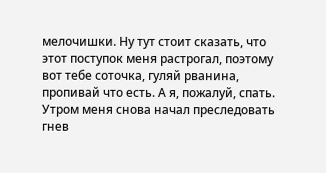мелочишки. Ну тут стоит сказать, что этот поступок меня растрогал, поэтому вот тебе соточка, гуляй рванина, пропивай что есть. А я, пожалуй, спать.
Утром меня снова начал преследовать гнев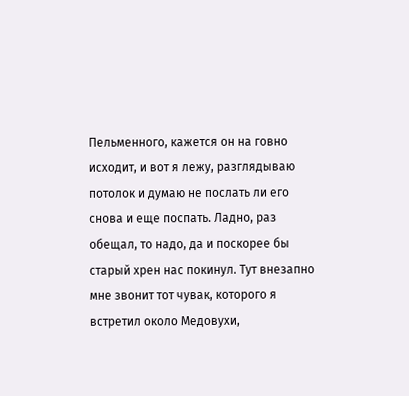Пельменного, кажется он на говно исходит, и вот я лежу, разглядываю потолок и думаю не послать ли его снова и еще поспать. Ладно, раз обещал, то надо, да и поскорее бы старый хрен нас покинул. Тут внезапно мне звонит тот чувак, которого я встретил около Медовухи,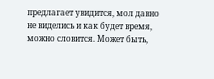предлагает увидится, мол давно не виделись и как будет время, можно словится. Может быть,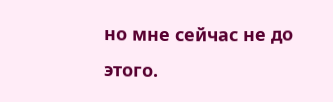но мне сейчас не до этого.